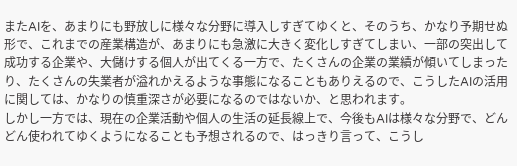またAIを、あまりにも野放しに様々な分野に導入しすぎてゆくと、そのうち、かなり予期せぬ形で、これまでの産業構造が、あまりにも急激に大きく変化しすぎてしまい、一部の突出して成功する企業や、大儲けする個人が出てくる一方で、たくさんの企業の業績が傾いてしまったり、たくさんの失業者が溢れかえるような事態になることもありえるので、こうしたAIの活用に関しては、かなりの慎重深さが必要になるのではないか、と思われます。
しかし一方では、現在の企業活動や個人の生活の延長線上で、今後もAIは様々な分野で、どんどん使われてゆくようになることも予想されるので、はっきり言って、こうし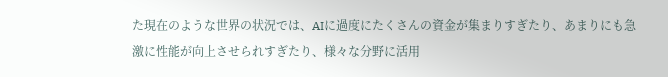た現在のような世界の状況では、AIに過度にたくさんの資金が集まりすぎたり、あまりにも急激に性能が向上させられすぎたり、様々な分野に活用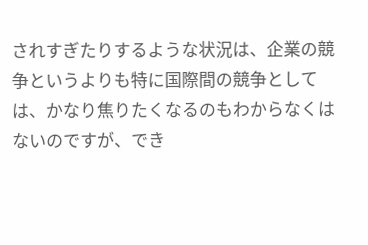されすぎたりするような状況は、企業の競争というよりも特に国際間の競争としては、かなり焦りたくなるのもわからなくはないのですが、でき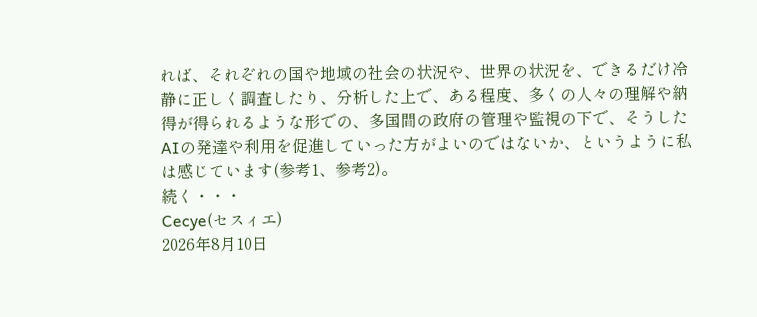れば、それぞれの国や地域の社会の状況や、世界の状況を、できるだけ冷静に正しく調査したり、分析した上で、ある程度、多くの人々の理解や納得が得られるような形での、多国間の政府の管理や監視の下で、そうしたAIの発達や利用を促進していった方がよいのではないか、というように私は感じています(参考1、参考2)。
続く・・・
Cecye(セスィエ)
2026年8月10日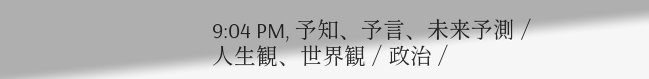9:04 PM, 予知、予言、未来予測 / 人生観、世界観 / 政治 /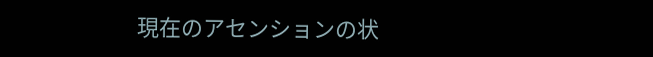現在のアセンションの状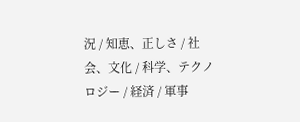況 / 知恵、正しさ / 社会、文化 / 科学、テクノロジー / 経済 / 軍事